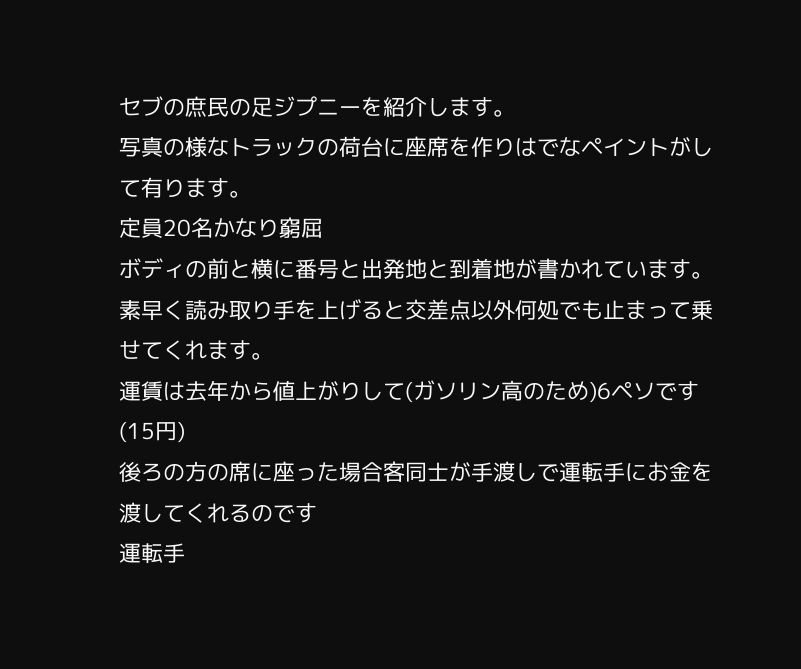セブの庶民の足ジプニーを紹介します。
写真の様なトラックの荷台に座席を作りはでなペイントがして有ります。
定員20名かなり窮屈
ボディの前と横に番号と出発地と到着地が書かれています。
素早く読み取り手を上げると交差点以外何処でも止まって乗せてくれます。
運賃は去年から値上がりして(ガソリン高のため)6ペソです(15円)
後ろの方の席に座った場合客同士が手渡しで運転手にお金を渡してくれるのです
運転手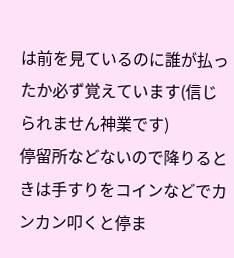は前を見ているのに誰が払ったか必ず覚えています(信じられません神業です)
停留所などないので降りるときは手すりをコインなどでカンカン叩くと停ま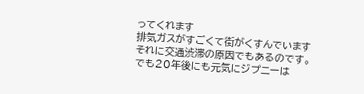ってくれます
排気ガスがすごくて街がくすんでいます
それに交通渋滞の原因でもあるのです。
でも20年後にも元気にジプニーは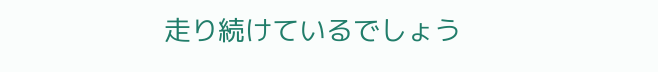走り続けているでしょう